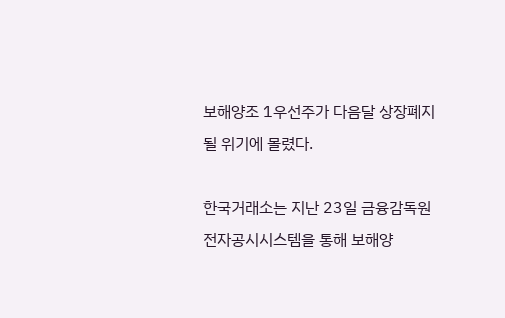보해양조 1우선주가 다음달 상장폐지될 위기에 몰렸다.

한국거래소는 지난 23일 금융감독원 전자공시시스템을 통해 보해양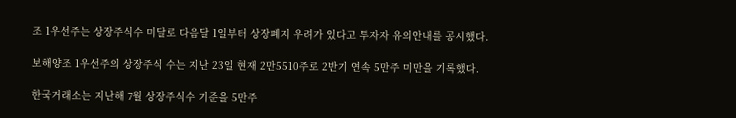조 1우선주는 상장주식수 미달로 다음달 1일부터 상장폐지 우려가 있다고 투자자 유의안내를 공시했다.

보해양조 1우선주의 상장주식 수는 지난 23일 현재 2만5510주로 2반기 연속 5만주 미만을 기록했다.

한국거래소는 지난해 7월 상장주식수 기준을 5만주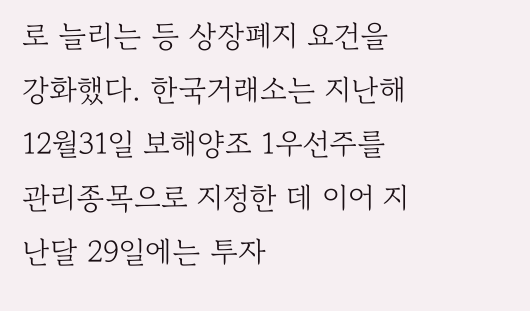로 늘리는 등 상장폐지 요건을 강화했다. 한국거래소는 지난해 12월31일 보해양조 1우선주를 관리종목으로 지정한 데 이어 지난달 29일에는 투자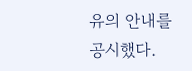유의 안내를 공시했다.